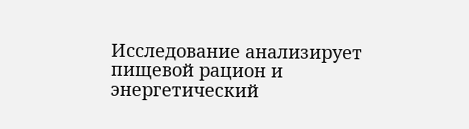Исследование анализирует пищевой рацион и энергетический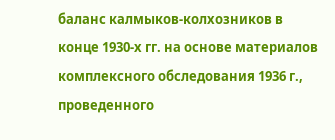баланс калмыков-колхозников в конце 1930-х гг. на основе материалов комплексного обследования 1936 г., проведенного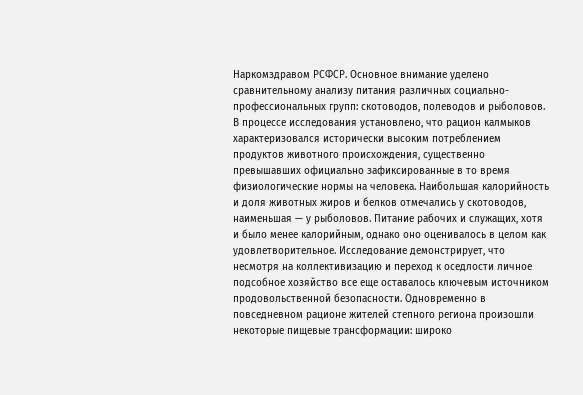Наркомздравом РСФСР. Основное внимание уделено сравнительному анализу питания различных социально-профессиональных групп: скотоводов, полеводов и рыболовов. В процессе исследования установлено, что рацион калмыков характеризовался исторически высоким потреблением продуктов животного происхождения, существенно превышавших официально зафиксированные в то время физиологические нормы на человека. Наибольшая калорийность и доля животных жиров и белков отмечались у скотоводов, наименьшая — у рыболовов. Питание рабочих и служащих, хотя и было менее калорийным, однако оно оценивалось в целом как удовлетворительное. Исследование демонстрирует, что несмотря на коллективизацию и переход к оседлости личное подсобное хозяйство все еще оставалось ключевым источником продовольственной безопасности. Одновременно в повседневном рационе жителей степного региона произошли некоторые пищевые трансформации: широко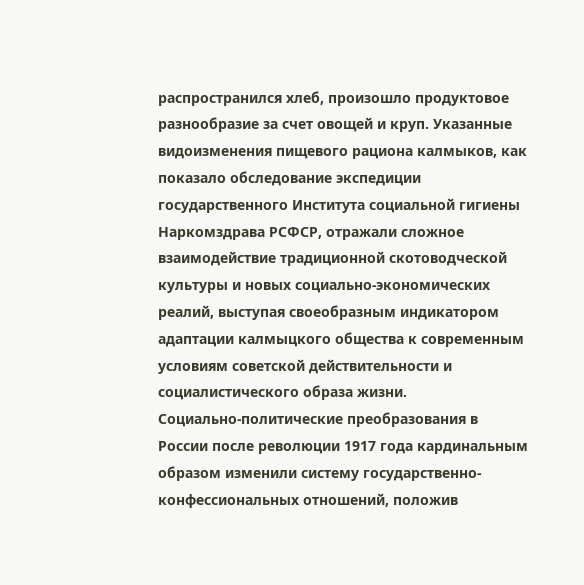распространился хлеб, произошло продуктовое разнообразие за счет овощей и круп. Указанные видоизменения пищевого рациона калмыков, как показало обследование экспедиции государственного Института социальной гигиены Наркомздрава РСФСР, отражали сложное взаимодействие традиционной скотоводческой культуры и новых социально-экономических реалий, выступая своеобразным индикатором адаптации калмыцкого общества к современным условиям советской действительности и социалистического образа жизни.
Социально-политические преобразования в России после революции 1917 года кардинальным образом изменили систему государственно-конфессиональных отношений, положив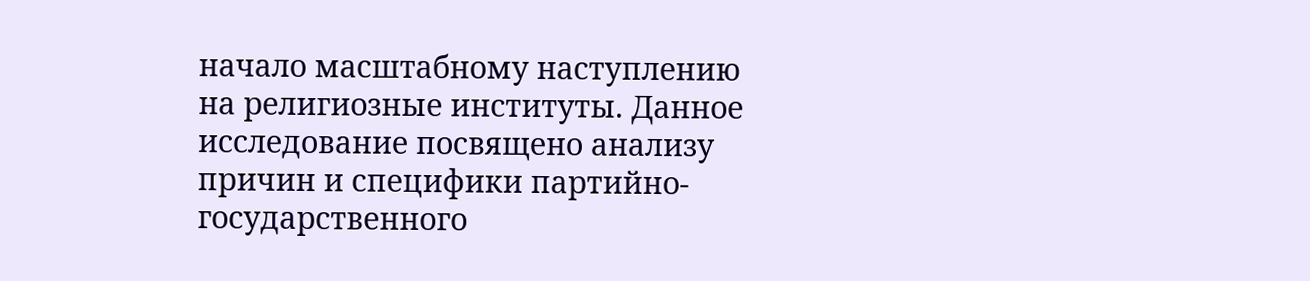начало масштабному наступлению на религиозные институты. Данное исследование посвящено анализу причин и специфики партийно-государственного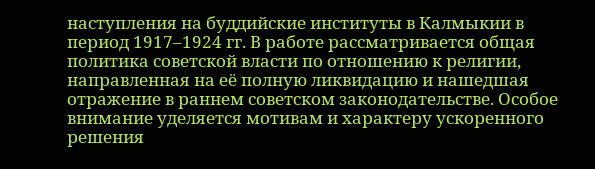наступления на буддийские институты в Калмыкии в период 1917–1924 гг. В работе рассматривается общая политика советской власти по отношению к религии, направленная на её полную ликвидацию и нашедшая отражение в раннем советском законодательстве. Особое внимание уделяется мотивам и характеру ускоренного решения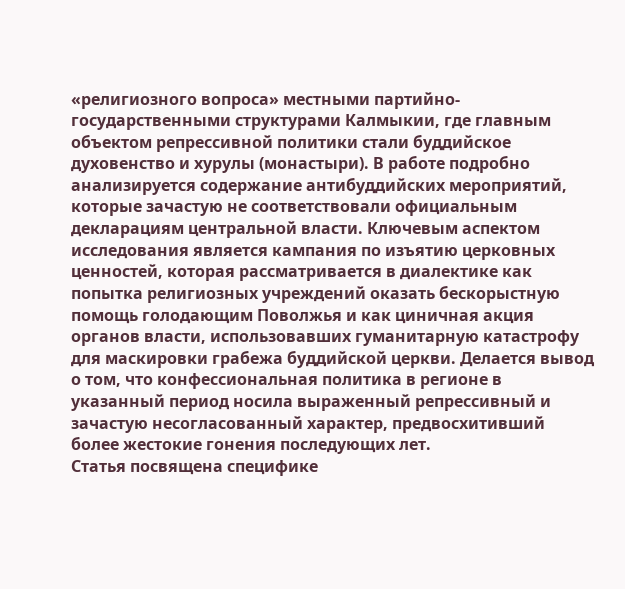«религиозного вопроса» местными партийно-государственными структурами Калмыкии, где главным объектом репрессивной политики стали буддийское духовенство и хурулы (монастыри). В работе подробно анализируется содержание антибуддийских мероприятий, которые зачастую не соответствовали официальным декларациям центральной власти. Ключевым аспектом исследования является кампания по изъятию церковных ценностей, которая рассматривается в диалектике как попытка религиозных учреждений оказать бескорыстную помощь голодающим Поволжья и как циничная акция органов власти, использовавших гуманитарную катастрофу для маскировки грабежа буддийской церкви. Делается вывод о том, что конфессиональная политика в регионе в указанный период носила выраженный репрессивный и зачастую несогласованный характер, предвосхитивший более жестокие гонения последующих лет.
Статья посвящена специфике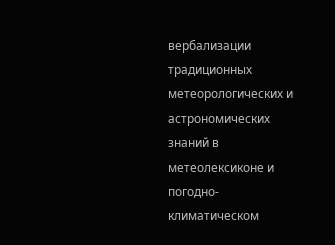вербализации традиционных метеорологических и астрономических знаний в метеолексиконе и погодно-климатическом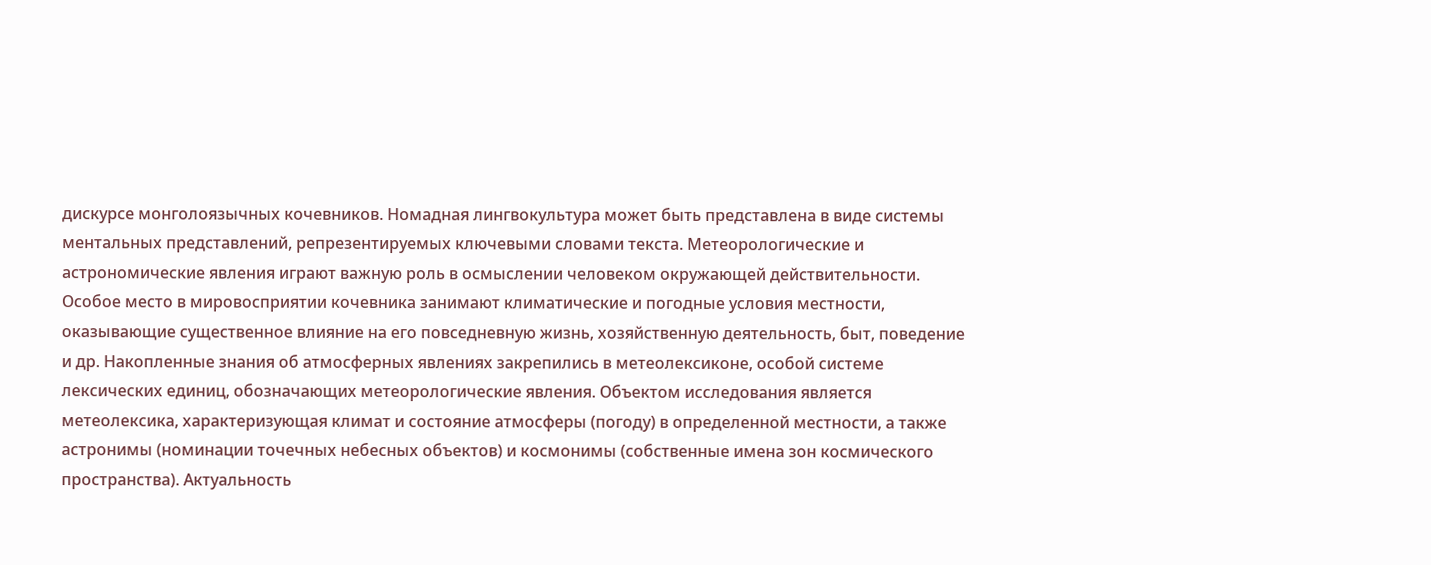дискурсе монголоязычных кочевников. Номадная лингвокультура может быть представлена в виде системы ментальных представлений, репрезентируемых ключевыми словами текста. Метеорологические и астрономические явления играют важную роль в осмыслении человеком окружающей действительности. Особое место в мировосприятии кочевника занимают климатические и погодные условия местности, оказывающие существенное влияние на его повседневную жизнь, хозяйственную деятельность, быт, поведение и др. Накопленные знания об атмосферных явлениях закрепились в метеолексиконе, особой системе лексических единиц, обозначающих метеорологические явления. Объектом исследования является метеолексика, характеризующая климат и состояние атмосферы (погоду) в определенной местности, а также астронимы (номинации точечных небесных объектов) и космонимы (собственные имена зон космического пространства). Актуальность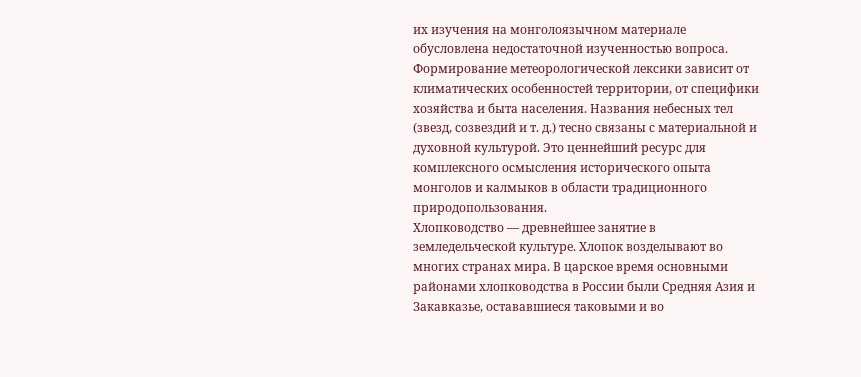их изучения на монголоязычном материале обусловлена недостаточной изученностью вопроса. Формирование метеорологической лексики зависит от климатических особенностей территории, от специфики хозяйства и быта населения. Названия небесных тел (звезд, созвездий и т. д.) тесно связаны с материальной и духовной культурой. Это ценнейший ресурс для комплексного осмысления исторического опыта монголов и калмыков в области традиционного природопользования.
Хлопководство — древнейшее занятие в земледельческой культуре. Хлопок возделывают во многих странах мира. В царское время основными районами хлопководства в России были Средняя Азия и Закавказье, остававшиеся таковыми и во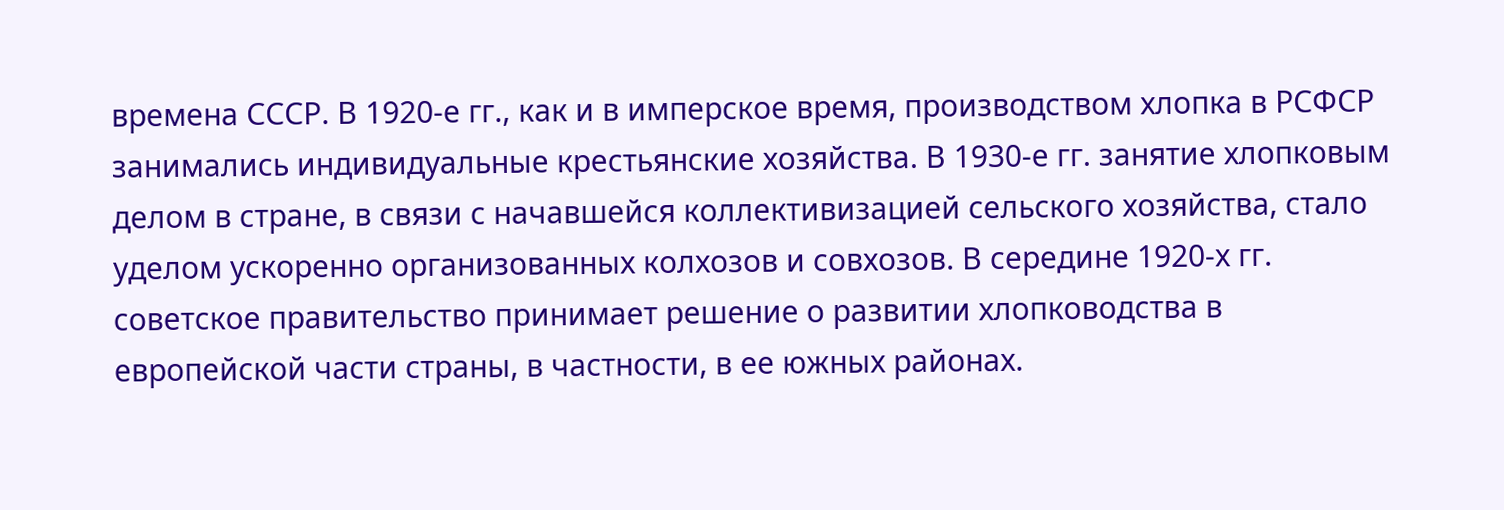времена СССР. В 1920-е гг., как и в имперское время, производством хлопка в РСФСР занимались индивидуальные крестьянские хозяйства. В 1930-е гг. занятие хлопковым делом в стране, в связи с начавшейся коллективизацией сельского хозяйства, стало уделом ускоренно организованных колхозов и совхозов. В середине 1920-х гг. советское правительство принимает решение о развитии хлопководства в европейской части страны, в частности, в ее южных районах.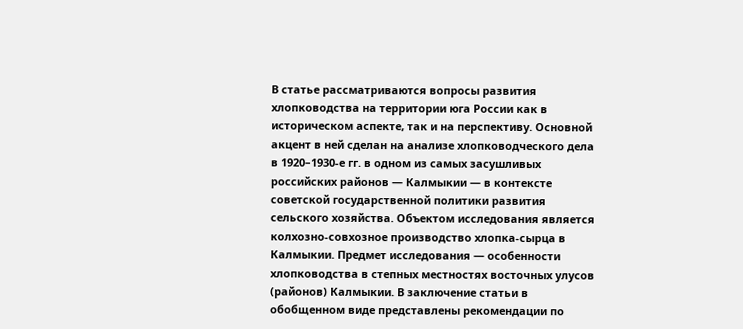В статье рассматриваются вопросы развития хлопководства на территории юга России как в историческом аспекте, так и на перспективу. Основной акцент в ней сделан на анализе хлопководческого дела в 1920–1930-е гг. в одном из самых засушливых российских районов — Калмыкии — в контексте советской государственной политики развития сельского хозяйства. Объектом исследования является колхозно-совхозное производство хлопка-сырца в Калмыкии. Предмет исследования — особенности хлопководства в степных местностях восточных улусов (районов) Калмыкии. В заключение статьи в обобщенном виде представлены рекомендации по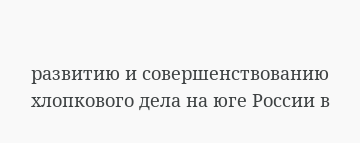развитию и совершенствованию хлопкового дела на юге России в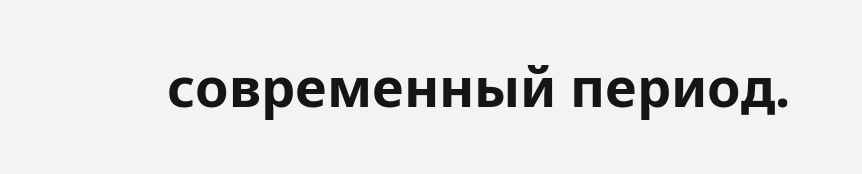современный период.